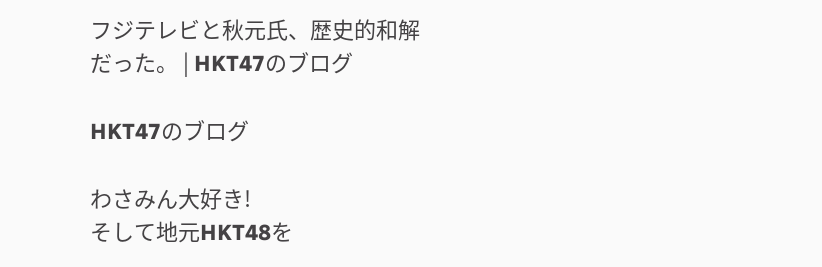フジテレビと秋元氏、歴史的和解だった。 | HKT47のブログ

HKT47のブログ

わさみん大好き!
そして地元HKT48を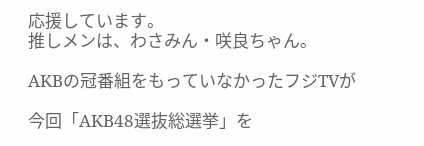応援しています。
推しメンは、わさみん・咲良ちゃん。

AKBの冠番組をもっていなかったフジTVが

今回「AKB48選抜総選挙」を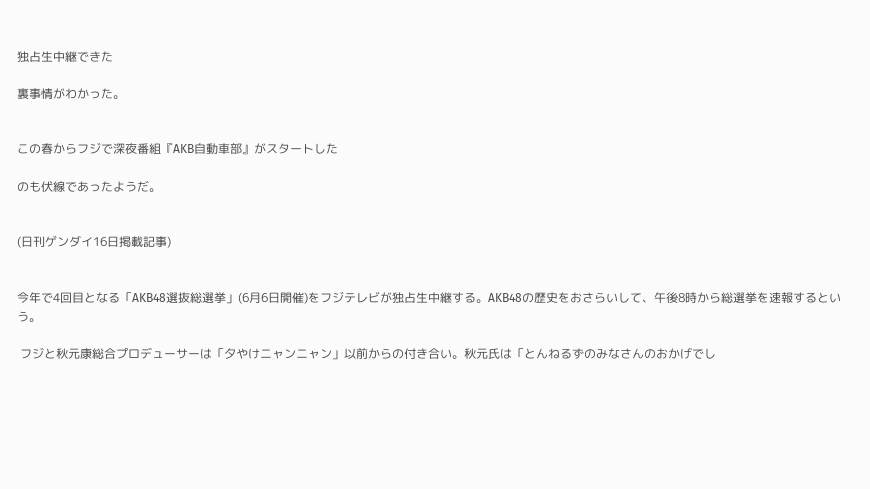独占生中継できた

裏事情がわかった。


この春からフジで深夜番組『AKB自動車部』がスタートした

のも伏線であったようだ。


(日刊ゲンダイ16日掲載記事)


今年で4回目となる「AKB48選抜総選挙」(6月6日開催)をフジテレビが独占生中継する。AKB48の歴史をおさらいして、午後8時から総選挙を速報するという。

 フジと秋元康総合プロデューサーは「夕やけニャンニャン」以前からの付き合い。秋元氏は「とんねるずのみなさんのおかげでし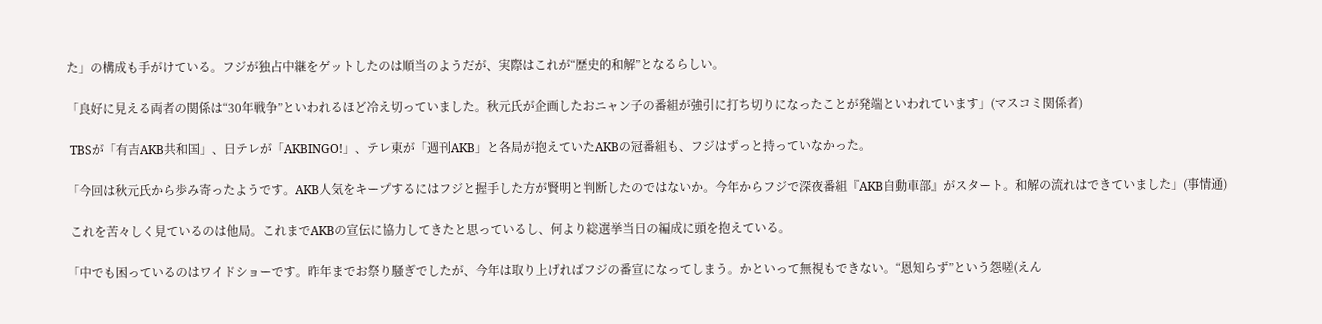た」の構成も手がけている。フジが独占中継をゲットしたのは順当のようだが、実際はこれが“歴史的和解”となるらしい。

「良好に見える両者の関係は“30年戦争”といわれるほど冷え切っていました。秋元氏が企画したおニャン子の番組が強引に打ち切りになったことが発端といわれています」(マスコミ関係者)

 TBSが「有吉AKB共和国」、日テレが「AKBINGO!」、テレ東が「週刊AKB」と各局が抱えていたAKBの冠番組も、フジはずっと持っていなかった。

「今回は秋元氏から歩み寄ったようです。AKB人気をキープするにはフジと握手した方が賢明と判断したのではないか。今年からフジで深夜番組『AKB自動車部』がスタート。和解の流れはできていました」(事情通)

 これを苦々しく見ているのは他局。これまでAKBの宣伝に協力してきたと思っているし、何より総選挙当日の編成に頭を抱えている。

「中でも困っているのはワイドショーです。昨年までお祭り騒ぎでしたが、今年は取り上げればフジの番宣になってしまう。かといって無視もできない。“恩知らず”という怨嗟(えん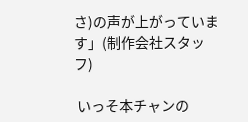さ)の声が上がっています」(制作会社スタッフ)

 いっそ本チャンの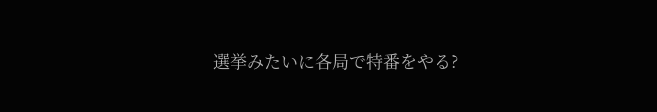選挙みたいに各局で特番をやる?